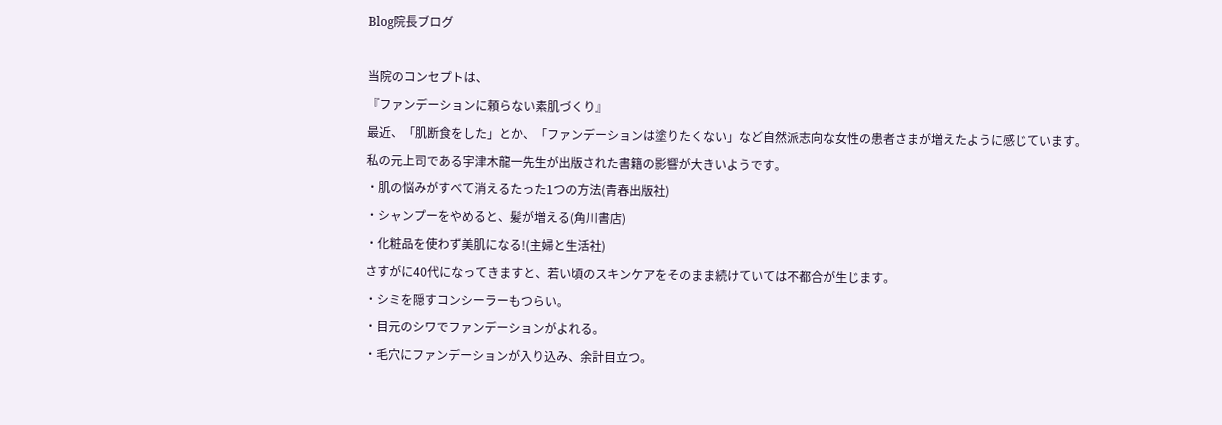Blog院長ブログ

当院のコンセプトは、
『ファンデーションに頼らない素肌づくり』
最近、「肌断食をした」とか、「ファンデーションは塗りたくない」など自然派志向な女性の患者さまが増えたように感じています。
私の元上司である宇津木龍一先生が出版された書籍の影響が大きいようです。
・肌の悩みがすべて消えるたった1つの方法(青春出版社)
・シャンプーをやめると、髪が増える(角川書店)
・化粧品を使わず美肌になる!(主婦と生活社)
さすがに40代になってきますと、若い頃のスキンケアをそのまま続けていては不都合が生じます。
・シミを隠すコンシーラーもつらい。
・目元のシワでファンデーションがよれる。
・毛穴にファンデーションが入り込み、余計目立つ。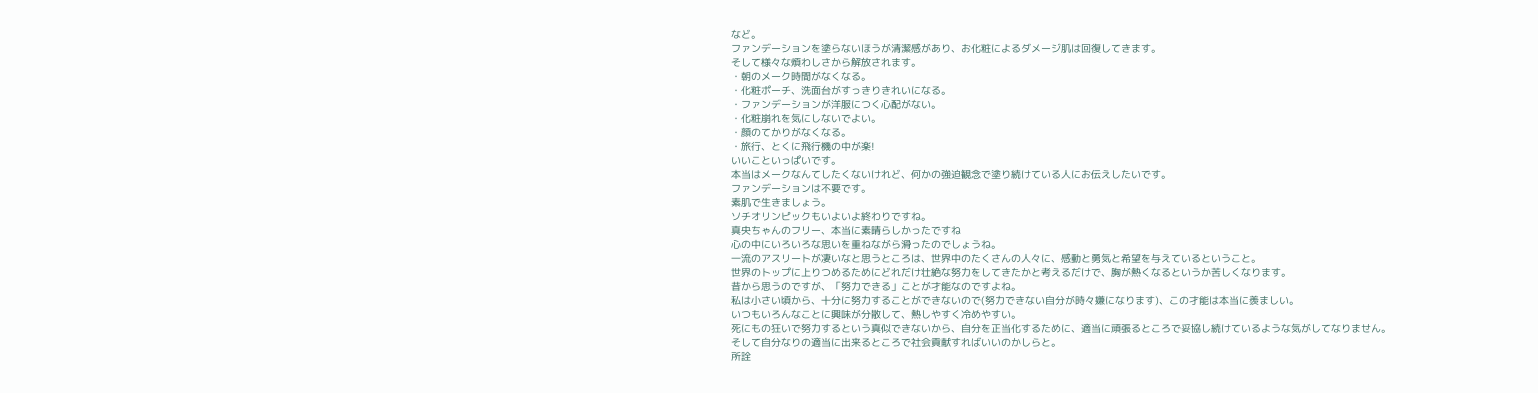など。
ファンデーションを塗らないほうが清潔感があり、お化粧によるダメージ肌は回復してきます。
そして様々な煩わしさから解放されます。
・朝のメーク時間がなくなる。
・化粧ポーチ、洗面台がすっきりきれいになる。
・ファンデーションが洋服につく心配がない。
・化粧崩れを気にしないでよい。
・顔のてかりがなくなる。
・旅行、とくに飛行機の中が楽!
いいこといっぱいです。
本当はメークなんてしたくないけれど、何かの強迫観念で塗り続けている人にお伝えしたいです。
ファンデーションは不要です。
素肌で生きましょう。
ソチオリンピックもいよいよ終わりですね。
真央ちゃんのフリー、本当に素晴らしかったですね
心の中にいろいろな思いを重ねながら滑ったのでしょうね。
一流のアスリートが凄いなと思うところは、世界中のたくさんの人々に、感動と勇気と希望を与えているということ。
世界のトップに上りつめるためにどれだけ壮絶な努力をしてきたかと考えるだけで、胸が熱くなるというか苦しくなります。
昔から思うのですが、「努力できる」ことが才能なのですよね。
私は小さい頃から、十分に努力することができないので(努力できない自分が時々嫌になります)、この才能は本当に羨ましい。
いつもいろんなことに興味が分散して、熱しやすく冷めやすい。
死にもの狂いで努力するという真似できないから、自分を正当化するために、適当に頑張るところで妥協し続けているような気がしてなりません。
そして自分なりの適当に出来るところで社会貢献すればいいのかしらと。
所詮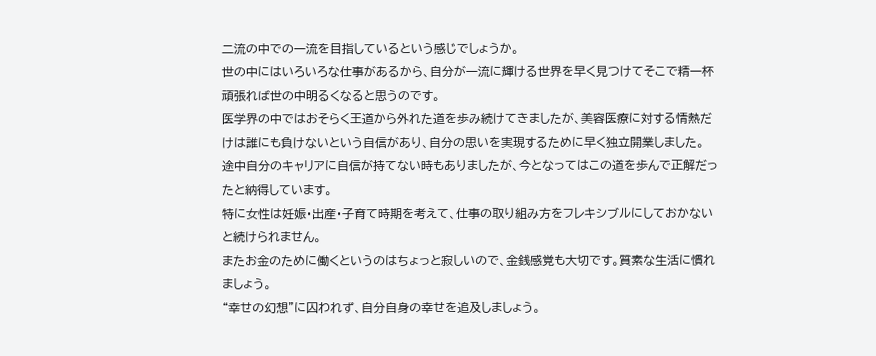二流の中での一流を目指しているという感じでしょうか。
世の中にはいろいろな仕事があるから、自分が一流に輝ける世界を早く見つけてそこで精一杯頑張れば世の中明るくなると思うのです。
医学界の中ではおそらく王道から外れた道を歩み続けてきましたが、美容医療に対する情熱だけは誰にも負けないという自信があり、自分の思いを実現するために早く独立開業しました。
途中自分のキャリアに自信が持てない時もありましたが、今となってはこの道を歩んで正解だったと納得しています。
特に女性は妊娠・出産・子育て時期を考えて、仕事の取り組み方をフレキシブルにしておかないと続けられません。
またお金のために働くというのはちょっと寂しいので、金銭感覚も大切です。質素な生活に慣れましょう。
“幸せの幻想”に囚われず、自分自身の幸せを追及しましょう。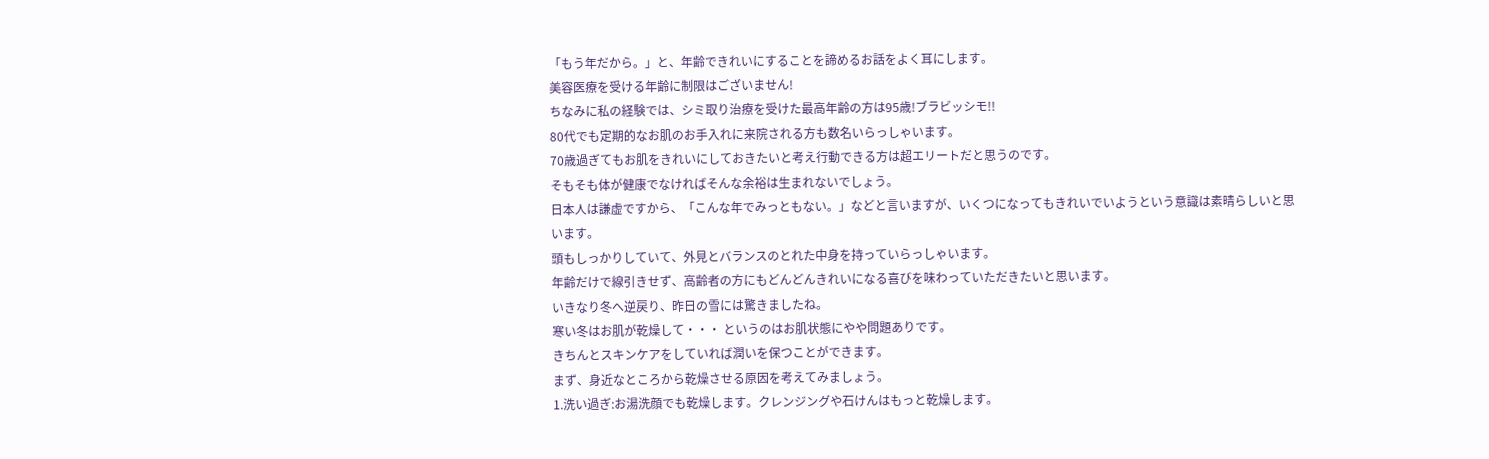「もう年だから。」と、年齢できれいにすることを諦めるお話をよく耳にします。
美容医療を受ける年齢に制限はございません!
ちなみに私の経験では、シミ取り治療を受けた最高年齢の方は95歳!ブラビッシモ!!
80代でも定期的なお肌のお手入れに来院される方も数名いらっしゃいます。
70歳過ぎてもお肌をきれいにしておきたいと考え行動できる方は超エリートだと思うのです。
そもそも体が健康でなければそんな余裕は生まれないでしょう。
日本人は謙虚ですから、「こんな年でみっともない。」などと言いますが、いくつになってもきれいでいようという意識は素晴らしいと思います。
頭もしっかりしていて、外見とバランスのとれた中身を持っていらっしゃいます。
年齢だけで線引きせず、高齢者の方にもどんどんきれいになる喜びを味わっていただきたいと思います。
いきなり冬へ逆戻り、昨日の雪には驚きましたね。
寒い冬はお肌が乾燥して・・・ というのはお肌状態にやや問題ありです。
きちんとスキンケアをしていれば潤いを保つことができます。
まず、身近なところから乾燥させる原因を考えてみましょう。
1.洗い過ぎ:お湯洗顔でも乾燥します。クレンジングや石けんはもっと乾燥します。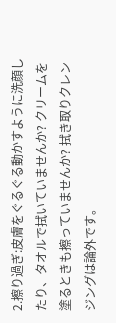2.擦り過ぎ:皮膚をぐるぐる動かすように洗顔したり、タオルで拭いていませんか? クリームを塗るときも擦っていませんか? 拭き取りクレンジングは論外です。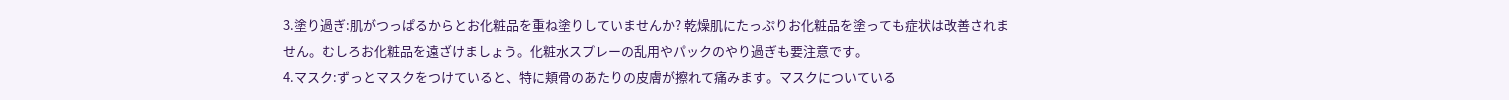3.塗り過ぎ:肌がつっぱるからとお化粧品を重ね塗りしていませんか? 乾燥肌にたっぷりお化粧品を塗っても症状は改善されません。むしろお化粧品を遠ざけましょう。化粧水スプレーの乱用やパックのやり過ぎも要注意です。
4.マスク:ずっとマスクをつけていると、特に頬骨のあたりの皮膚が擦れて痛みます。マスクについている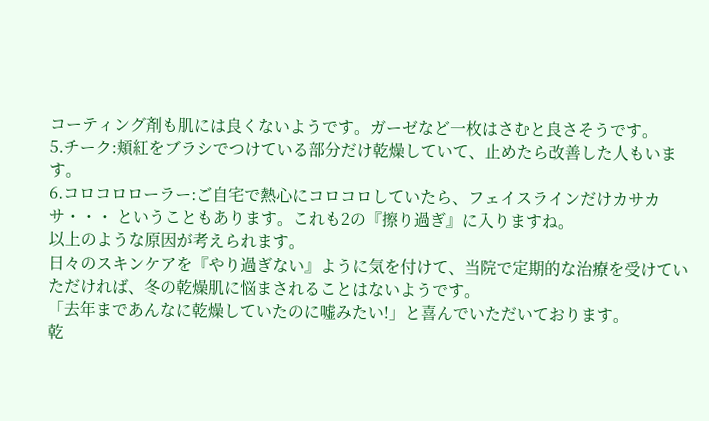コーティング剤も肌には良くないようです。ガーゼなど一枚はさむと良さそうです。
5.チーク:頬紅をブラシでつけている部分だけ乾燥していて、止めたら改善した人もいます。
6.コロコロローラー:ご自宅で熱心にコロコロしていたら、フェイスラインだけカサカサ・・・ ということもあります。これも2の『擦り過ぎ』に入りますね。
以上のような原因が考えられます。
日々のスキンケアを『やり過ぎない』ように気を付けて、当院で定期的な治療を受けていただければ、冬の乾燥肌に悩まされることはないようです。
「去年まであんなに乾燥していたのに嘘みたい!」と喜んでいただいております。
乾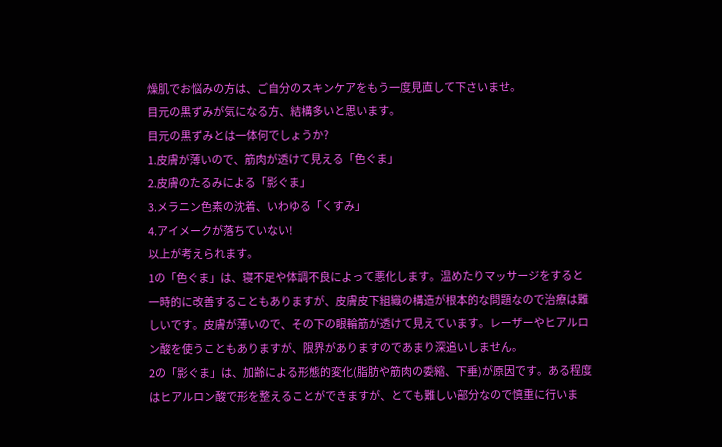燥肌でお悩みの方は、ご自分のスキンケアをもう一度見直して下さいませ。
目元の黒ずみが気になる方、結構多いと思います。
目元の黒ずみとは一体何でしょうか?
1.皮膚が薄いので、筋肉が透けて見える「色ぐま」
2.皮膚のたるみによる「影ぐま」
3.メラニン色素の沈着、いわゆる「くすみ」
4.アイメークが落ちていない!
以上が考えられます。
1の「色ぐま」は、寝不足や体調不良によって悪化します。温めたりマッサージをすると一時的に改善することもありますが、皮膚皮下組織の構造が根本的な問題なので治療は難しいです。皮膚が薄いので、その下の眼輪筋が透けて見えています。レーザーやヒアルロン酸を使うこともありますが、限界がありますのであまり深追いしません。
2の「影ぐま」は、加齢による形態的変化(脂肪や筋肉の委縮、下垂)が原因です。ある程度はヒアルロン酸で形を整えることができますが、とても難しい部分なので慎重に行いま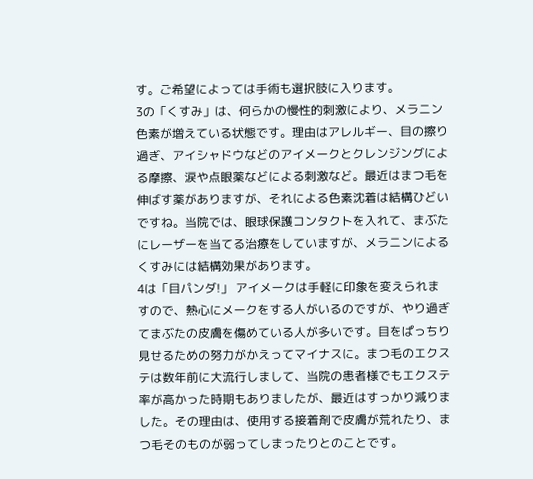す。ご希望によっては手術も選択肢に入ります。
3の「くすみ」は、何らかの慢性的刺激により、メラニン色素が増えている状態です。理由はアレルギー、目の擦り過ぎ、アイシャドウなどのアイメークとクレンジングによる摩擦、涙や点眼薬などによる刺激など。最近はまつ毛を伸ばす薬がありますが、それによる色素沈着は結構ひどいですね。当院では、眼球保護コンタクトを入れて、まぶたにレーザーを当てる治療をしていますが、メラニンによるくすみには結構効果があります。
4は「目パンダ!」 アイメークは手軽に印象を変えられますので、熱心にメークをする人がいるのですが、やり過ぎてまぶたの皮膚を傷めている人が多いです。目をぱっちり見せるための努力がかえってマイナスに。まつ毛のエクステは数年前に大流行しまして、当院の患者様でもエクステ率が高かった時期もありましたが、最近はすっかり減りました。その理由は、使用する接着剤で皮膚が荒れたり、まつ毛そのものが弱ってしまったりとのことです。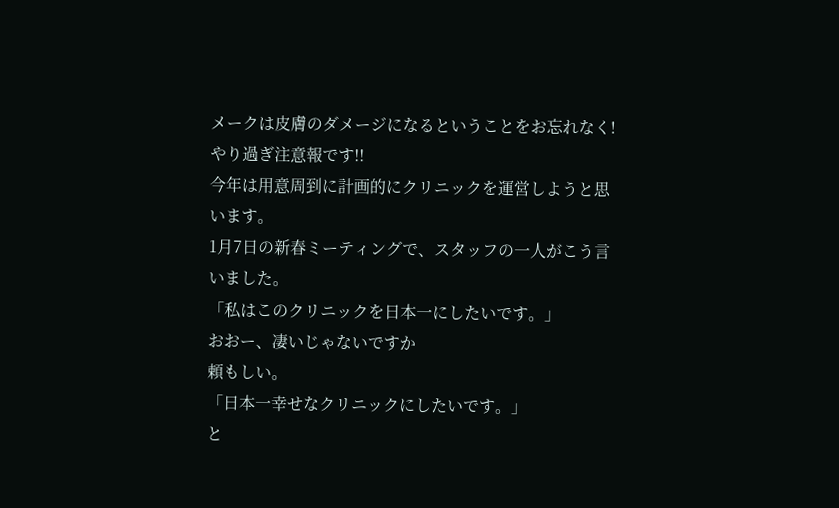メークは皮膚のダメージになるということをお忘れなく!
やり過ぎ注意報です!!
今年は用意周到に計画的にクリニックを運営しようと思います。
1月7日の新春ミーティングで、スタッフの一人がこう言いました。
「私はこのクリニックを日本一にしたいです。」
おおー、凄いじゃないですか
頼もしい。
「日本一幸せなクリニックにしたいです。」
と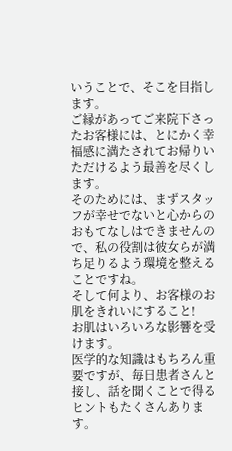いうことで、そこを目指します。
ご縁があってご来院下さったお客様には、とにかく幸福感に満たされてお帰りいただけるよう最善を尽くします。
そのためには、まずスタッフが幸せでないと心からのおもてなしはできませんので、私の役割は彼女らが満ち足りるよう環境を整えることですね。
そして何より、お客様のお肌をきれいにすること!
お肌はいろいろな影響を受けます。
医学的な知識はもちろん重要ですが、毎日患者さんと接し、話を聞くことで得るヒントもたくさんあります。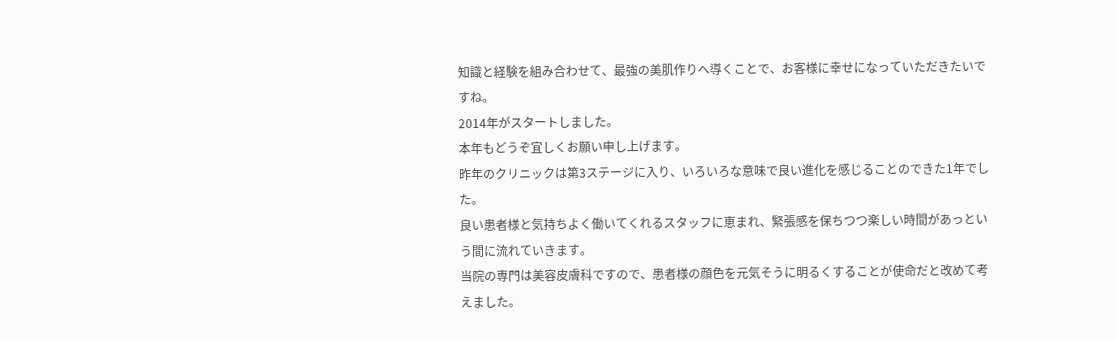知識と経験を組み合わせて、最強の美肌作りへ導くことで、お客様に幸せになっていただきたいですね。
2014年がスタートしました。
本年もどうぞ宜しくお願い申し上げます。
昨年のクリニックは第3ステージに入り、いろいろな意味で良い進化を感じることのできた1年でした。
良い患者様と気持ちよく働いてくれるスタッフに恵まれ、緊張感を保ちつつ楽しい時間があっという間に流れていきます。
当院の専門は美容皮膚科ですので、患者様の顔色を元気そうに明るくすることが使命だと改めて考えました。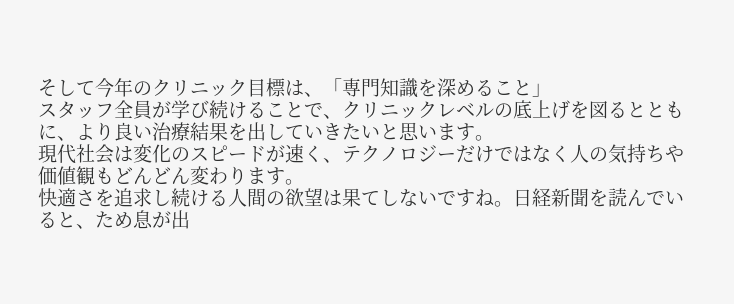そして今年のクリニック目標は、「専門知識を深めること」
スタッフ全員が学び続けることで、クリニックレベルの底上げを図るとともに、より良い治療結果を出していきたいと思います。
現代社会は変化のスピードが速く、テクノロジーだけではなく人の気持ちや価値観もどんどん変わります。
快適さを追求し続ける人間の欲望は果てしないですね。日経新聞を読んでいると、ため息が出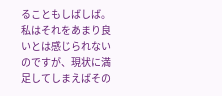ることもしばしば。
私はそれをあまり良いとは感じられないのですが、現状に満足してしまえばその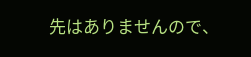先はありませんので、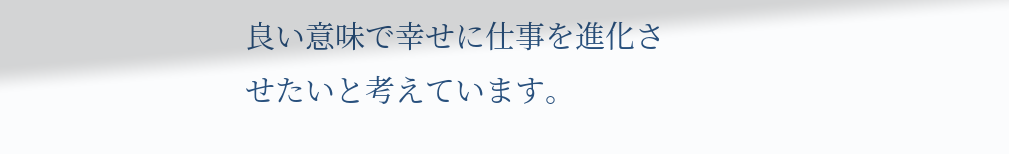良い意味で幸せに仕事を進化させたいと考えています。